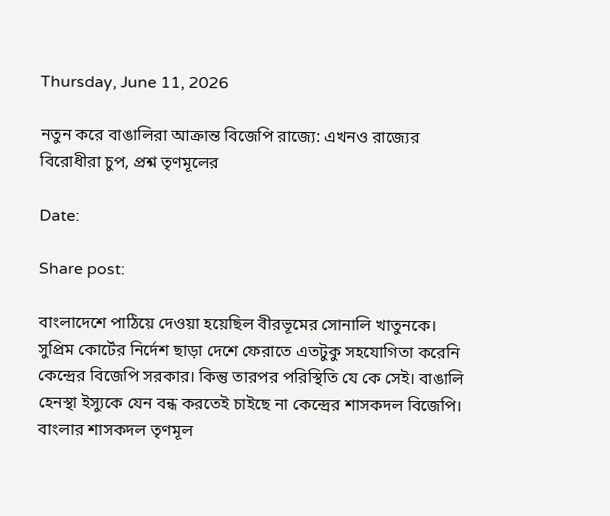Thursday, June 11, 2026

নতুন করে বাঙালিরা আক্রান্ত বিজেপি রাজ্যে: এখনও রাজ্যের বিরোধীরা চুপ, প্রশ্ন তৃণমূলের

Date:

Share post:

বাংলাদেশে পাঠিয়ে দেওয়া হয়েছিল বীরভূমের সোনালি খাতুনকে। সুপ্রিম কোর্টের নির্দেশ ছাড়া দেশে ফেরাতে এতটুকু সহযোগিতা করেনি কেন্দ্রের বিজেপি সরকার। কিন্তু তারপর পরিস্থিতি যে কে সেই। বাঙালি হেনস্থা ইস্যুকে যেন বন্ধ করতেই চাইছে না কেন্দ্রের শাসকদল বিজেপি। বাংলার শাসকদল তৃণমূল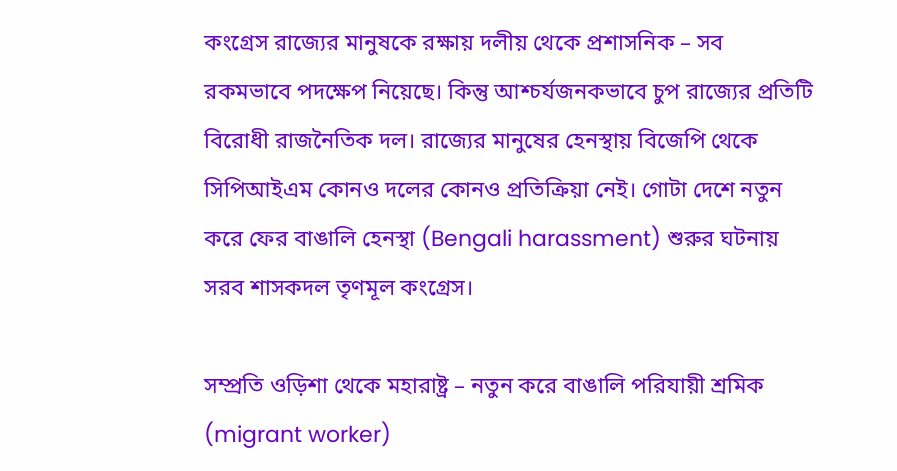কংগ্রেস রাজ্যের মানুষকে রক্ষায় দলীয় থেকে প্রশাসনিক – সব রকমভাবে পদক্ষেপ নিয়েছে। কিন্তু আশ্চর্যজনকভাবে চুপ রাজ্যের প্রতিটি বিরোধী রাজনৈতিক দল। রাজ্যের মানুষের হেনস্থায় বিজেপি থেকে সিপিআইএম কোনও দলের কোনও প্রতিক্রিয়া নেই। গোটা দেশে নতুন করে ফের বাঙালি হেনস্থা (Bengali harassment) শুরুর ঘটনায় সরব শাসকদল তৃণমূল কংগ্রেস।

সম্প্রতি ওড়িশা থেকে মহারাষ্ট্র – নতুন করে বাঙালি পরিযায়ী শ্রমিক (migrant worker)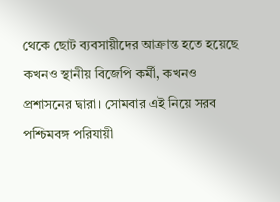থেকে ছোট ব্যবসায়ীদের আক্রান্ত হতে হয়েছে কখনও স্থানীয় বিজেপি কর্মী, কখনও প্রশাসনের দ্বারা। সোমবার এই নিয়ে সরব পশ্চিমবঙ্গ পরিযায়ী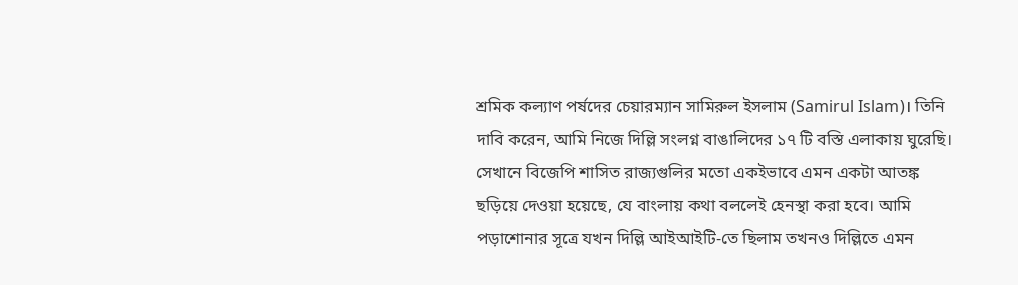শ্রমিক কল্যাণ পর্ষদের চেয়ারম্যান সামিরুল ইসলাম (Samirul Islam)। তিনি দাবি করেন, আমি নিজে দিল্লি সংলগ্ন বাঙালিদের ১৭ টি বস্তি এলাকায় ঘুরেছি। সেখানে বিজেপি শাসিত রাজ্যগুলির মতো একইভাবে এমন একটা আতঙ্ক ছড়িয়ে দেওয়া হয়েছে, যে বাংলায় কথা বললেই হেনস্থা করা হবে। আমি পড়াশোনার সূত্রে যখন দিল্লি আইআইটি-তে ছিলাম তখনও দিল্লিতে এমন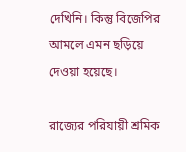দেখিনি। কিন্তু বিজেপির আমলে এমন ছড়িয়ে দেওয়া হয়েছে।

রাজ্যের পরিযায়ী শ্রমিক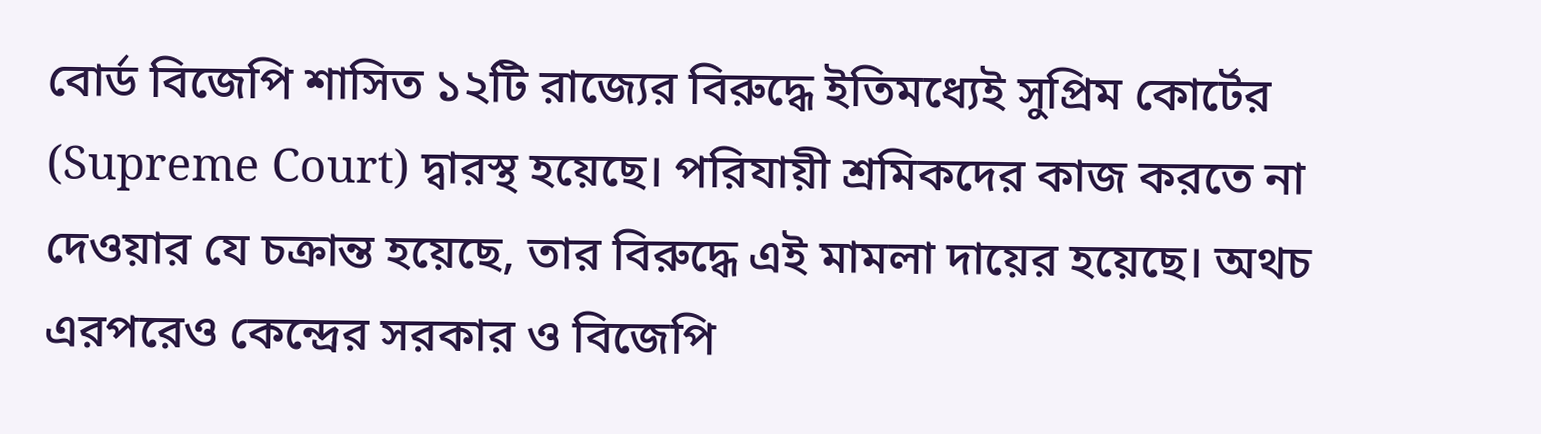বোর্ড বিজেপি শাসিত ১২টি রাজ্যের বিরুদ্ধে ইতিমধ্যেই সুপ্রিম কোর্টের (Supreme Court) দ্বারস্থ হয়েছে। পরিযায়ী শ্রমিকদের কাজ করতে না দেওয়ার যে চক্রান্ত হয়েছে, তার বিরুদ্ধে এই মামলা দায়ের হয়েছে। অথচ এরপরেও কেন্দ্রের সরকার ও বিজেপি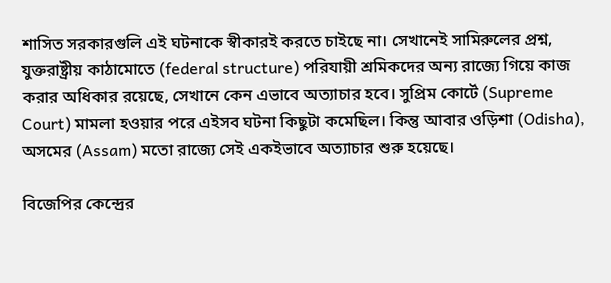শাসিত সরকারগুলি এই ঘটনাকে স্বীকারই করতে চাইছে না। সেখানেই সামিরুলের প্রশ্ন, যুক্তরাষ্ট্রীয় কাঠামোতে (federal structure) পরিযায়ী শ্রমিকদের অন্য রাজ্যে গিয়ে কাজ করার অধিকার রয়েছে, সেখানে কেন এভাবে অত্যাচার হবে। সুপ্রিম কোর্টে (Supreme Court) মামলা হওয়ার পরে এইসব ঘটনা কিছুটা কমেছিল। কিন্তু আবার ওড়িশা (Odisha), অসমের (Assam) মতো রাজ্যে সেই একইভাবে অত্যাচার শুরু হয়েছে।

বিজেপির কেন্দ্রের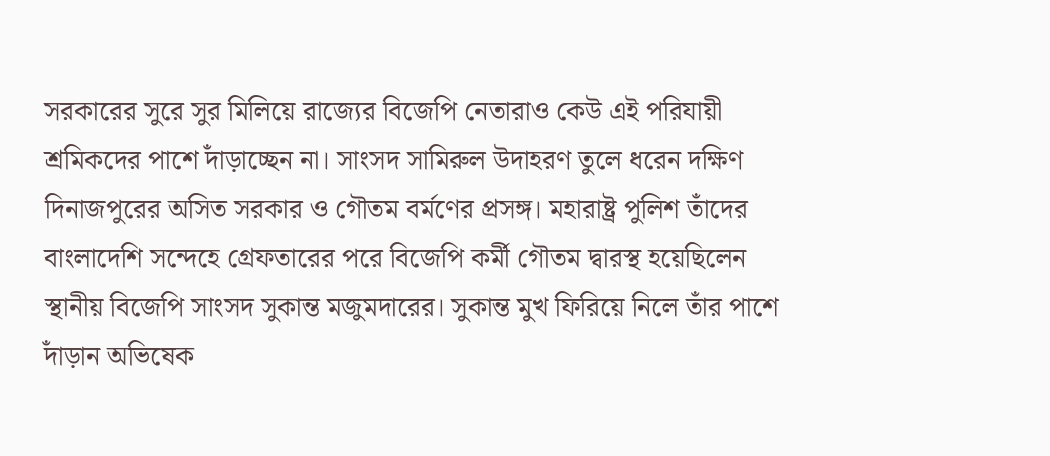সরকারের সুরে সুর মিলিয়ে রাজ্যের বিজেপি নেতারাও কেউ এই পরিযায়ী শ্রমিকদের পাশে দাঁড়াচ্ছেন না। সাংসদ সামিরুল উদাহরণ তুলে ধরেন দক্ষিণ দিনাজপুরের অসিত সরকার ও গৌতম বর্মণের প্রসঙ্গ। মহারাষ্ট্র পুলিশ তাঁদের বাংলাদেশি সন্দেহে গ্রেফতারের পরে বিজেপি কর্মী গৌতম দ্বারস্থ হয়েছিলেন স্থানীয় বিজেপি সাংসদ সুকান্ত মজুমদারের। সুকান্ত মুখ ফিরিয়ে নিলে তাঁর পাশে দাঁড়ান অভিষেক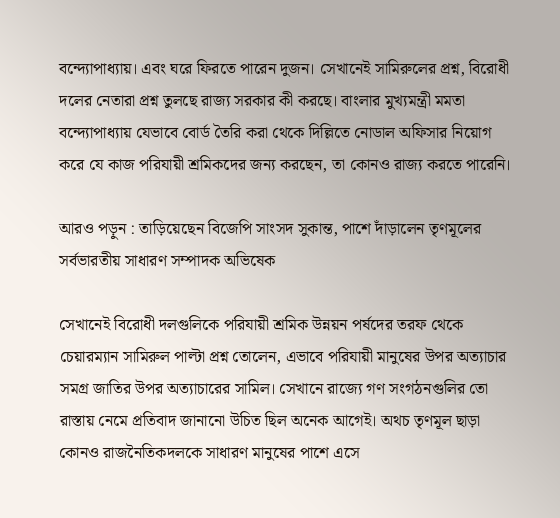বন্দ্যোপাধ্যায়। এবং ঘরে ফিরতে পারেন দুজন। সেখানেই সামিরুলের প্রশ্ন, বিরোধী দলের নেতারা প্রশ্ন তুলছে রাজ্য সরকার কী করছে। বাংলার মুখ্যমন্ত্রী মমতা বন্দ্যোপাধ্যায় যেভাবে বোর্ড তৈরি করা থেকে দিল্লিতে নোডাল অফিসার নিয়োগ করে যে কাজ পরিযায়ী শ্রমিকদের জন্য করছেন, তা কোনও রাজ্য করতে পারেনি।

আরও পড়ুন : তাড়িয়েছেন বিজেপি সাংসদ সুকান্ত, পাশে দাঁড়ালেন তৃণমূলের সর্বভারতীয় সাধারণ সম্পাদক অভিষেক

সেখানেই বিরোধী দলগুলিকে পরিযায়ী শ্রমিক উন্নয়ন পর্ষদের তরফ থেকে চেয়ারম্যান সামিরুল পাল্টা প্রশ্ন তোলেন, এভাবে পরিযায়ী মানুষের উপর অত্যাচার সমগ্র জাতির উপর অত্যাচারের সামিল। সেখানে রাজ্যে গণ সংগঠনগুলির তো রাস্তায় নেমে প্রতিবাদ জানানো উচিত ছিল অনেক আগেই। অথচ তৃণমূল ছাড়া কোনও রাজনৈতিকদলকে সাধারণ মানুষের পাশে এসে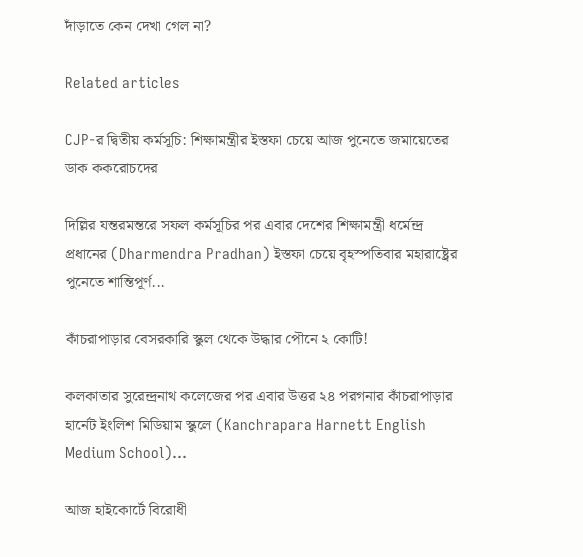দাঁড়াতে কেন দেখা গেল না?

Related articles

CJP-র দ্বিতীয় কর্মসূচি: শিক্ষামন্ত্রীর ইস্তফা চেয়ে আজ পুনেতে জমায়েতের ডাক ককরোচদের

দিল্লির যন্তরমন্তরে সফল কর্মসূচির পর এবার দেশের শিক্ষামন্ত্রী ধর্মেন্দ্র প্রধানের (Dharmendra Pradhan) ইস্তফা চেয়ে বৃহস্পতিবার মহারাষ্ট্রের পুনেতে শান্তিপূর্ণ...

কাঁচরাপাড়ার বেসরকারি স্কুল থেকে উদ্ধার পৌনে ২ কোটি!

কলকাতার সুরেন্দ্রনাথ কলেজের পর এবার উত্তর ২৪ পরগনার কাঁচরাপাড়ার হার্নেট ইংলিশ মিডিয়াম স্কুলে (Kanchrapara Harnett English Medium School)...

আজ হাইকোর্টে বিরোধী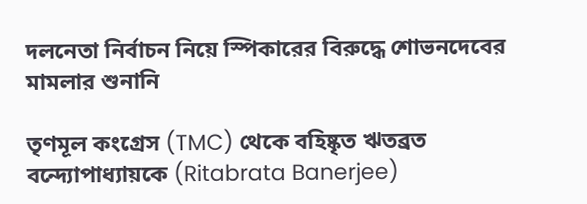দলনেতা নির্বাচন নিয়ে স্পিকারের বিরুদ্ধে শোভনদেবের মামলার শুনানি

তৃণমূল কংগ্রেস (TMC) থেকে বহিষ্কৃত ঋতব্রত বন্দ্যোপাধ্যায়কে (Ritabrata Banerjee)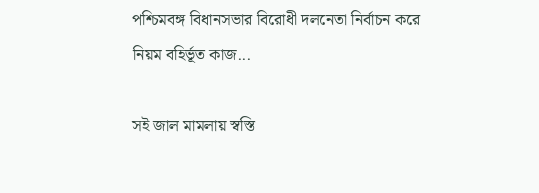পশ্চিমবঙ্গ বিধানসভার বিরোধী দলনেতা নির্বাচন করে নিয়ম বহির্ভূত কাজ...

সই জাল মামলায় স্বস্তি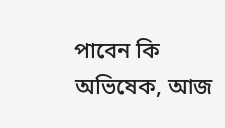পাবেন কি অভিষেক, আজ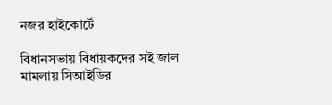নজর হাইকোর্টে

বিধানসভায় বিধায়কদের সই জাল মামলায় সিআইডির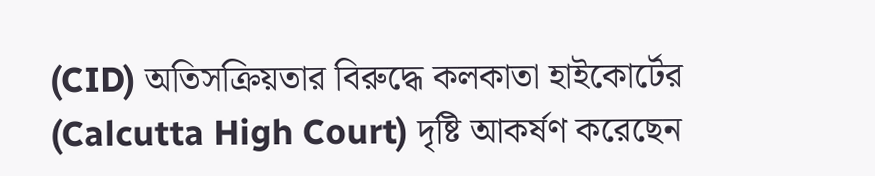(CID) অতিসক্রিয়তার বিরুদ্ধে কলকাতা হাইকোর্টের (Calcutta High Court) দৃষ্টি আকর্ষণ করেছেন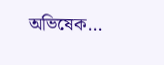অভিষেক...